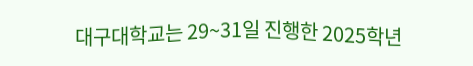대구대학교는 29~31일 진행한 2025학년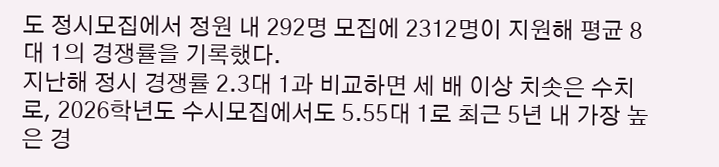도 정시모집에서 정원 내 292명 모집에 2312명이 지원해 평균 8대 1의 경쟁률을 기록했다.
지난해 정시 경쟁률 2.3대 1과 비교하면 세 배 이상 치솟은 수치로, 2026학년도 수시모집에서도 5.55대 1로 최근 5년 내 가장 높은 경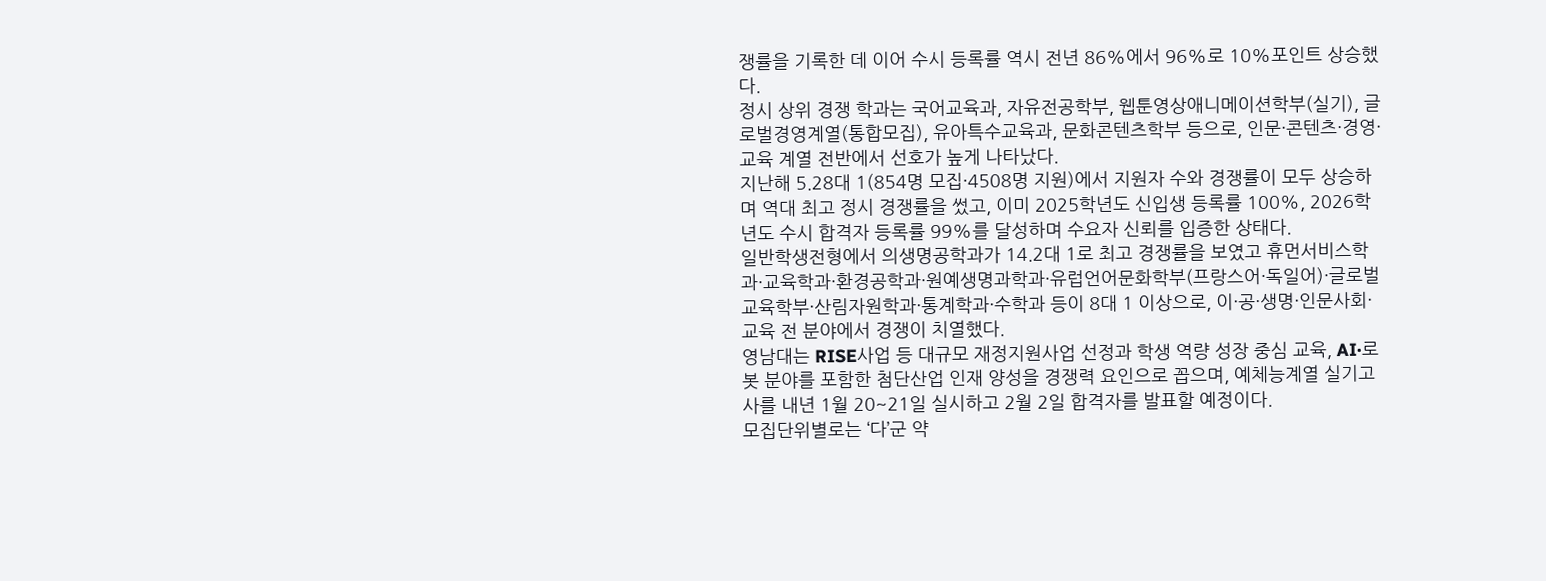쟁률을 기록한 데 이어 수시 등록률 역시 전년 86%에서 96%로 10%포인트 상승했다.
정시 상위 경쟁 학과는 국어교육과, 자유전공학부, 웹툰영상애니메이션학부(실기), 글로벌경영계열(통합모집), 유아특수교육과, 문화콘텐츠학부 등으로, 인문·콘텐츠·경영·교육 계열 전반에서 선호가 높게 나타났다.
지난해 5.28대 1(854명 모집·4508명 지원)에서 지원자 수와 경쟁률이 모두 상승하며 역대 최고 정시 경쟁률을 썼고, 이미 2025학년도 신입생 등록률 100%, 2026학년도 수시 합격자 등록률 99%를 달성하며 수요자 신뢰를 입증한 상태다.
일반학생전형에서 의생명공학과가 14.2대 1로 최고 경쟁률을 보였고 휴먼서비스학과·교육학과·환경공학과·원예생명과학과·유럽언어문화학부(프랑스어·독일어)·글로벌교육학부·산림자원학과·통계학과·수학과 등이 8대 1 이상으로, 이·공·생명·인문사회·교육 전 분야에서 경쟁이 치열했다.
영남대는 RISE사업 등 대규모 재정지원사업 선정과 학생 역량 성장 중심 교육, AI·로봇 분야를 포함한 첨단산업 인재 양성을 경쟁력 요인으로 꼽으며, 예체능계열 실기고사를 내년 1월 20~21일 실시하고 2월 2일 합격자를 발표할 예정이다.
모집단위별로는 ‘다’군 약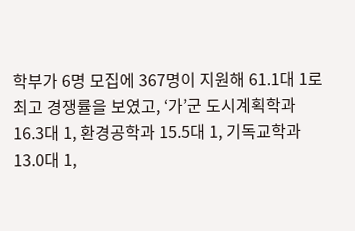학부가 6명 모집에 367명이 지원해 61.1대 1로 최고 경쟁률을 보였고, ‘가’군 도시계획학과 16.3대 1, 환경공학과 15.5대 1, 기독교학과 13.0대 1,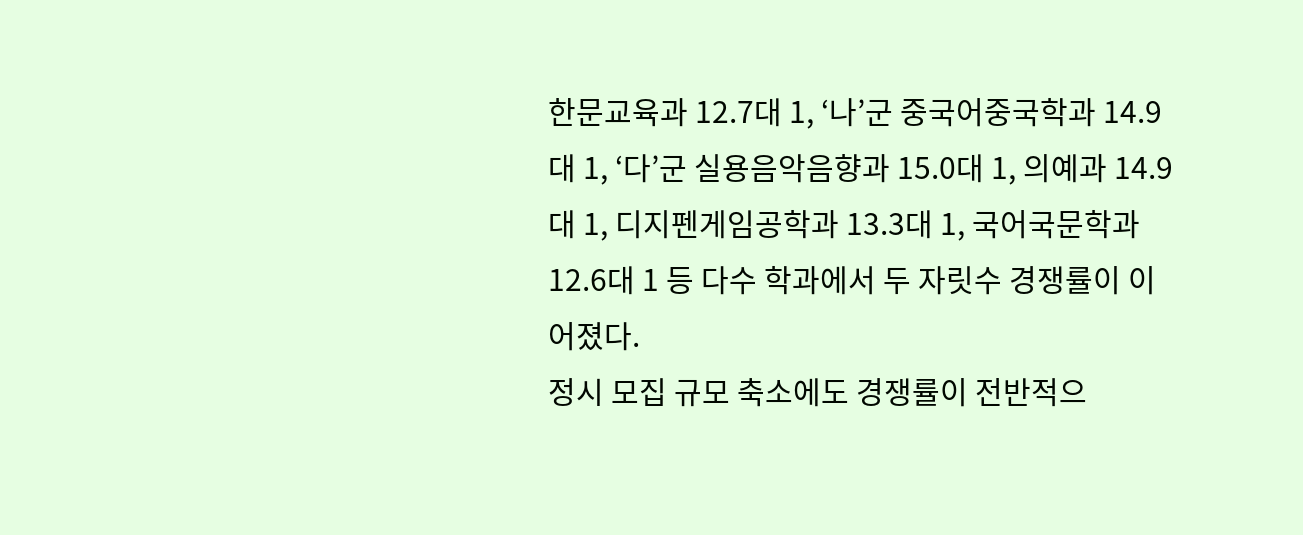한문교육과 12.7대 1, ‘나’군 중국어중국학과 14.9대 1, ‘다’군 실용음악음향과 15.0대 1, 의예과 14.9대 1, 디지펜게임공학과 13.3대 1, 국어국문학과 12.6대 1 등 다수 학과에서 두 자릿수 경쟁률이 이어졌다.
정시 모집 규모 축소에도 경쟁률이 전반적으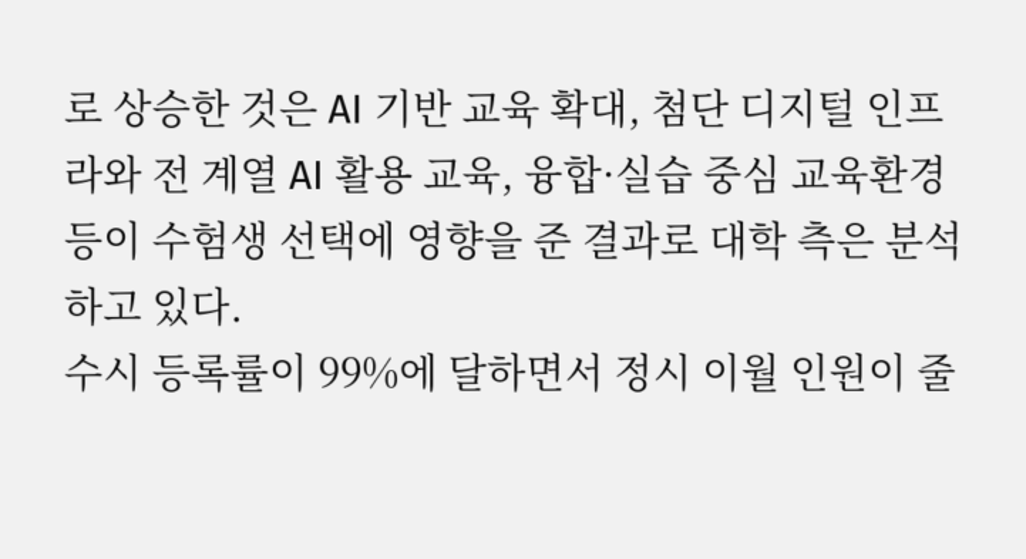로 상승한 것은 AI 기반 교육 확대, 첨단 디지털 인프라와 전 계열 AI 활용 교육, 융합·실습 중심 교육환경 등이 수험생 선택에 영향을 준 결과로 대학 측은 분석하고 있다.
수시 등록률이 99%에 달하면서 정시 이월 인원이 줄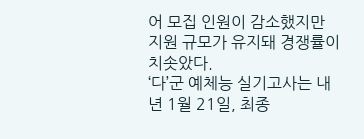어 모집 인원이 감소했지만 지원 규모가 유지돼 경쟁률이 치솟았다.
‘다’군 예체능 실기고사는 내년 1월 21일, 최종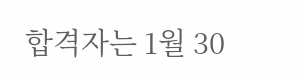합격자는 1월 30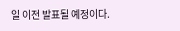일 이전 발표될 예정이다.